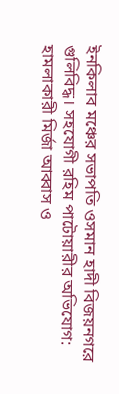ইনকিলাব মঞ্চের সভাপতি ওসমান হাদী বিজয়নগরে গুলিবিদ্ধ। সহযোগী রহিম পাটোয়ারীর অভিযোগ: হামলাকারী মির্জা আব্বাস ও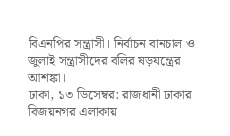বিএনপির সন্ত্রাসী। নির্বাচন বানচাল ও জুলাই সন্ত্রাসীদের বলির ষড়যন্ত্রের আশঙ্কা।
ঢাকা, ১৩ ডিসেম্বর: রাজধানী ঢাকার বিজয়নগর এলাকায়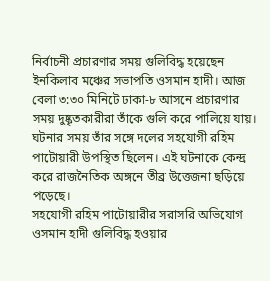নির্বাচনী প্রচারণার সময় গুলিবিদ্ধ হয়েছেন ইনকিলাব মঞ্চের সভাপতি ওসমান হাদী। আজ বেলা ৩:৩০ মিনিটে ঢাকা-৮ আসনে প্রচারণার সময় দুষ্কৃতকারীরা তাঁকে গুলি করে পালিয়ে যায়। ঘটনার সময় তাঁর সঙ্গে দলের সহযোগী রহিম পাটোয়ারী উপস্থিত ছিলেন। এই ঘটনাকে কেন্দ্র করে রাজনৈতিক অঙ্গনে তীব্র উত্তেজনা ছড়িয়ে পড়েছে।
সহযোগী রহিম পাটোয়ারীর সরাসরি অভিযোগ
ওসমান হাদী গুলিবিদ্ধ হওয়ার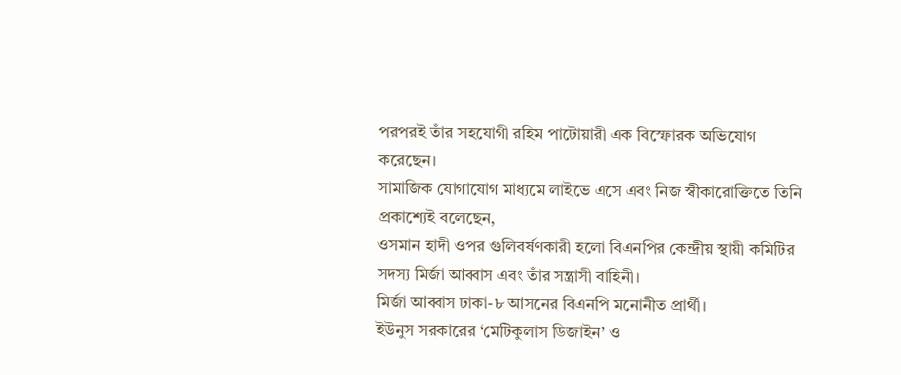পরপরই তাঁর সহযোগী রহিম পাটোয়ারী এক বিস্ফোরক অভিযোগ করেছেন।
সামাজিক যোগাযোগ মাধ্যমে লাইভে এসে এবং নিজ স্বীকারোক্তিতে তিনি প্রকাশ্যেই বলেছেন,
ওসমান হাদী ওপর গুলিবর্ষণকারী হলো বিএনপির কেন্দ্রীয় স্থায়ী কমিটির সদস্য মির্জা আব্বাস এবং তাঁর সন্ত্রাসী বাহিনী।
মির্জা আব্বাস ঢাকা-৮ আসনের বিএনপি মনোনীত প্রার্থী।
ইউনুস সরকারের ‘মেটিকুলাস ডিজাইন’ ও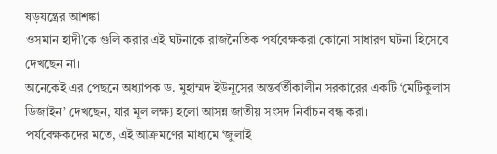ষড়যন্ত্রের আশঙ্কা
ওসমান হাদী’কে গুলি করার এই ঘটনাকে রাজনৈতিক পর্যবেক্ষকরা কোনো সাধারণ ঘটনা হিসেবে দেখছেন না।
অনেকেই এর পেছনে অধ্যাপক ড. মুহাম্মদ ইউনূসের অন্তর্বর্তীকালীন সরকারের একটি ‘মেটিকুলাস ডিজাইন’ দেখছেন, যার মূল লক্ষ্য হলো আসন্ন জাতীয় সংসদ নির্বাচন বন্ধ করা।
পর্যবেক্ষকদের মতে, এই আক্রমণের মাধ্যমে ‘জুলাই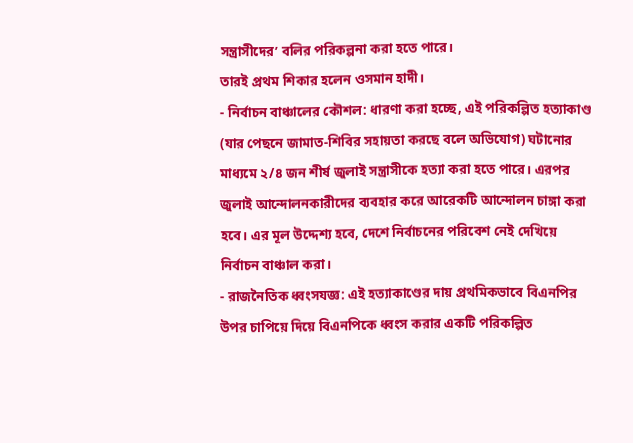সন্ত্রাসীদের’ বলির পরিকল্পনা করা হতে পারে।
তারই প্রথম শিকার হলেন ওসমান হাদী।
- নির্বাচন বাঞ্চালের কৌশল: ধারণা করা হচ্ছে, এই পরিকল্পিত হত্যাকাণ্ড (যার পেছনে জামাত-শিবির সহায়তা করছে বলে অভিযোগ) ঘটানোর মাধ্যমে ২/৪ জন শীর্ষ জুলাই সন্ত্রাসীকে হত্যা করা হতে পারে। এরপর জুলাই আন্দোলনকারীদের ব্যবহার করে আরেকটি আন্দোলন চাঙ্গা করা হবে। এর মূল উদ্দেশ্য হবে, দেশে নির্বাচনের পরিবেশ নেই দেখিয়ে নির্বাচন বাঞ্চাল করা।
- রাজনৈতিক ধ্বংসযজ্ঞ: এই হত্যাকাণ্ডের দায় প্রথমিকভাবে বিএনপির উপর চাপিয়ে দিয়ে বিএনপিকে ধ্বংস করার একটি পরিকল্পিত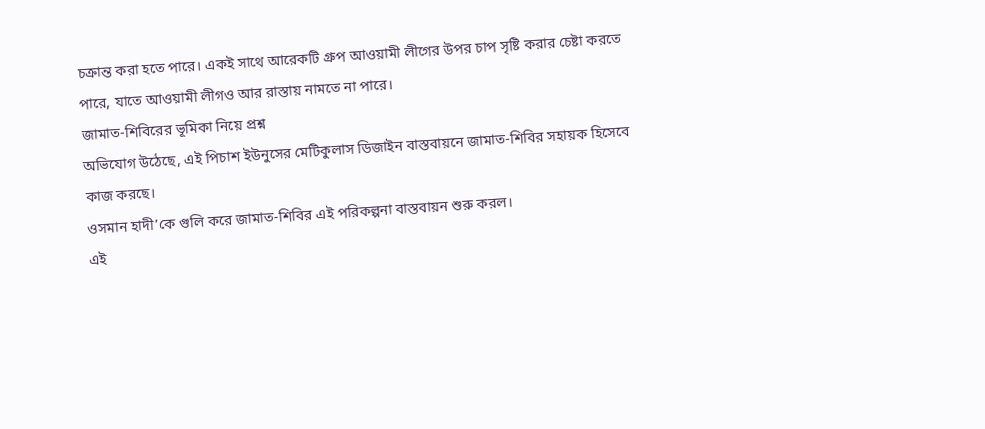চক্রান্ত করা হতে পারে। একই সাথে আরেকটি গ্রুপ আওয়ামী লীগের উপর চাপ সৃষ্টি করার চেষ্টা করতে পারে, যাতে আওয়ামী লীগও আর রাস্তায় নামতে না পারে।
জামাত-শিবিরের ভূমিকা নিয়ে প্রশ্ন
অভিযোগ উঠেছে, এই পিচাশ ইউনুসের মেটিকুলাস ডিজাইন বাস্তবায়নে জামাত-শিবির সহায়ক হিসেবে কাজ করছে।
ওসমান হাদী’কে গুলি করে জামাত-শিবির এই পরিকল্পনা বাস্তবায়ন শুরু করল।
এই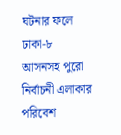ঘটনার ফলে ঢাকা-৮ আসনসহ পুরো নির্বাচনী এলাকার পরিবেশ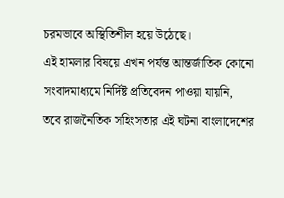চরমভাবে অস্থিতিশীল হয়ে উঠেছে।
এই হামলার বিষয়ে এখন পর্যন্ত আন্তর্জাতিক কোনো সংবাদমাধ্যমে নির্দিষ্ট প্রতিবেদন পাওয়া যায়নি,
তবে রাজনৈতিক সহিংসতার এই ঘটনা বাংলাদেশের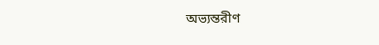অভ্যন্তরীণ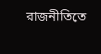রাজনীতিতে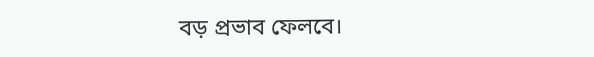বড় প্রভাব ফেলবে।